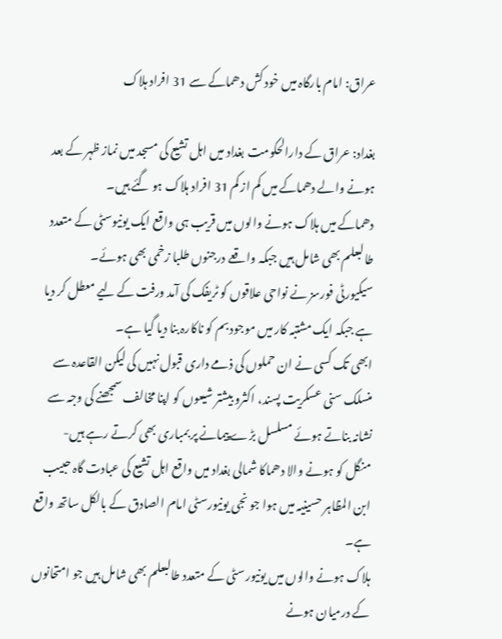عراق: امام بارگاہ میں خود کش دھماکے سے 31 افراد ہلاک

بغداد: عراق کے دارالحکومت بغداد میں اہل تشیع کی مسجد میں نماز ظہر کے بعد ہونے والے دھماکے میں کم از کم 31 افراد ہلاک ہو گئے ہیں۔
دھماکے میں ہلاک ہونے والوں میں قریب ہی واقع ایک یونیوسٹی کے متعدد طالبعلم بھی شامل ہیں جبکہ واقعے درجنوں طلبا زخمی بھی ہوئے۔
سیکیورٹی فورسز نے نواحی علاقوں کو ٹریفک کی آمد ورفت کے لیے معطل کر دیا ہے جبکہ ایک مشتبہ کار میں موجود بم کو ناکارہ بنا دیا گیا ہے۔
ابھی تک کسی نے ان حملوں کی ذمے داری قبول نہیں کی لیکن القاعدہ سے منسلک سنی عسکریت پسند، اکثرو بیشتر شیعوں کو اپنا مخالف سمجھنے کی وجہ سے نشانہ بناتے ہوئے مسلسل بڑے پیمانے پر بمباری بھی کرتے رہے ہیں-
منگل کو ہونے والا دھماکا شمالی بغداد میں واقع اہل تشیع کی عبادت گاہ حبیب ابن المظاہر حسینیہ میں ہوا جو نجی یونیورسٹی امام الصادق کے بالکل ساتھ واقع ہے۔
ہلاک ہونے والوں میں یونیورسٹی کے متعدد طالبعلم بھی شامل ہیں جو امتحانوں کے درمیان ہونے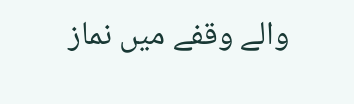والے وقفے میں نماز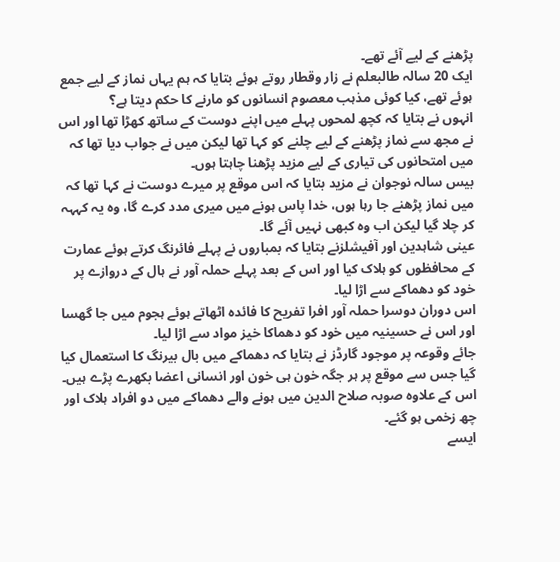پڑھنے کے لیے آئے تھے۔
ایک 20 سالہ طالبعلم نے زار وقطار روتے ہوئے بتایا کہ ہم یہاں نماز کے لیے جمع ہوئے تھے، کیا کوئی مذہب معصوم انسانوں کو مارنے کا حکم دیتا ہے؟
انہوں نے بتایا کہ کچھ لمحوں پہلے میں اپنے دوست کے ساتھ کھڑا تھا اور اس نے مجھ سے نماز پڑھنے کے لیے چلنے کو کہا تھا لیکن میں نے جواب دیا تھا کہ میں امتحانوں کی تیاری کے لیے مزید پڑھنا چاہتا ہوں۔
بیس سالہ نوجوان نے مزید بتایا کہ اس موقع پر میرے دوست نے کہا تھا کہ میں نماز پڑھنے جا رہا ہوں، خدا پاس ہونے میں میری مدد کرے گا، وہ یہ کہہہ کر چلا گیا لیکن اب وہ کبھی نہیں آئے گا۔
عینی شاہدین اور آفیشلزنے بتایا کہ بمباروں نے پہلے فائرنگ کرتے ہوئے عمارت کے محافظوں کو ہلاک کیا اور اس کے بعد پہلے حملہ آور نے ہال کے دروازے پر خود کو دھماکے سے اڑا لیا۔
اس دوران دوسرا حملہ آور افرا تفریح کا فائدہ اٹھاتے ہوئے ہجوم میں جا گھسا اور اس نے حسینیہ میں خود کو دھماکا خیز مواد سے اڑا لیا۔
جائے وقوعہ پر موجود گارڈز نے بتایا کہ دھماکے میں بال بیرنگ کا استعمال کیا گیا جس سے موقع پر ہر جگہ خون ہی خون اور انسانی اعضا بکھرے پڑے ہیں۔
اس کے علاوہ صوبہ صلاح الدین میں ہونے والے دھماکے میں دو افراد ہلاک اور چھ زخمی ہو گئے۔
ایسے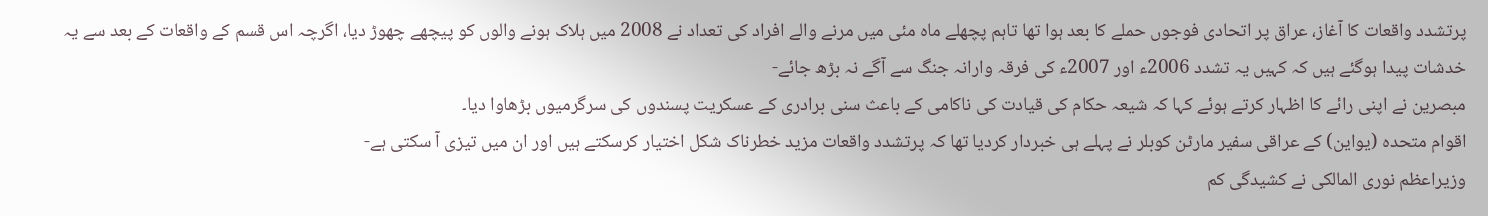پرتشدد واقعات کا آغاز، عراق پر اتحادی فوجوں حملے کا بعد ہوا تھا تاہم پچھلے ماہ مئی میں مرنے والے افراد کی تعداد نے 2008 میں ہلاک ہونے والوں کو پیچھے چھوڑ دیا، اگرچہ اس قسم کے واقعات کے بعد سے یہ خدشات پیدا ہوگئے ہیں کہ کہیں یہ تشدد 2006ء اور 2007ء کی فرقہ وارانہ جنگ سے آگے نہ بڑھ جائے-
مبصرین نے اپنی رائے کا اظہار کرتے ہوئے کہا کہ شیعہ حکام کی قیادت کی ناکامی کے باعث سنی برادری کے عسکریت پسندوں کی سرگرمیوں بڑھاوا دیا۔
اقوام متحدہ (یواین) کے عراقی سفیر مارٹن کوبلر نے پہلے ہی خبردار کردیا تھا کہ پرتشدد واقعات مزید خطرناک شکل اختیار کرسکتے ہیں اور ان میں تیزی آ سکتی ہے-
وزیراعظم نوری المالکی نے کشیدگی کم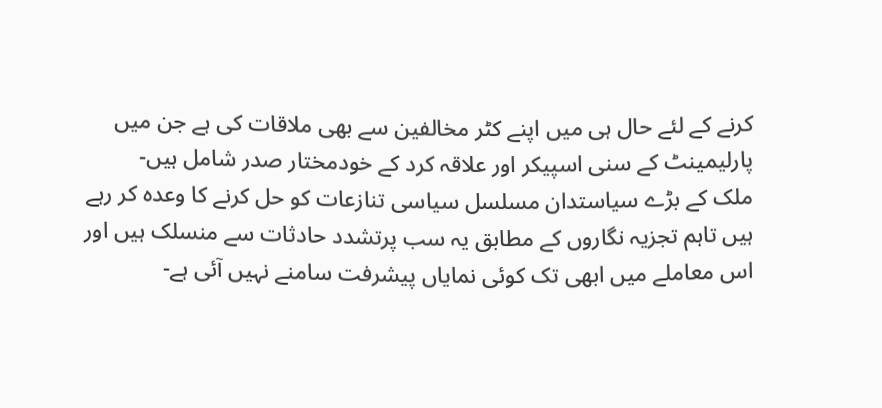کرنے کے لئے حال ہی میں اپنے کٹر مخالفین سے بھی ملاقات کی ہے جن میں پارلیمینٹ کے سنی اسپیکر اور علاقہ کرد کے خودمختار صدر شامل ہیں-
ملک کے بڑے سیاستدان مسلسل سیاسی تنازعات کو حل کرنے کا وعدہ کر رہے ہیں تاہم تجزیہ نگاروں کے مطابق یہ سب پرتشدد حادثات سے منسلک ہیں اور اس معاملے میں ابھی تک کوئی نمایاں پیشرفت سامنے نہیں آئی ہے-